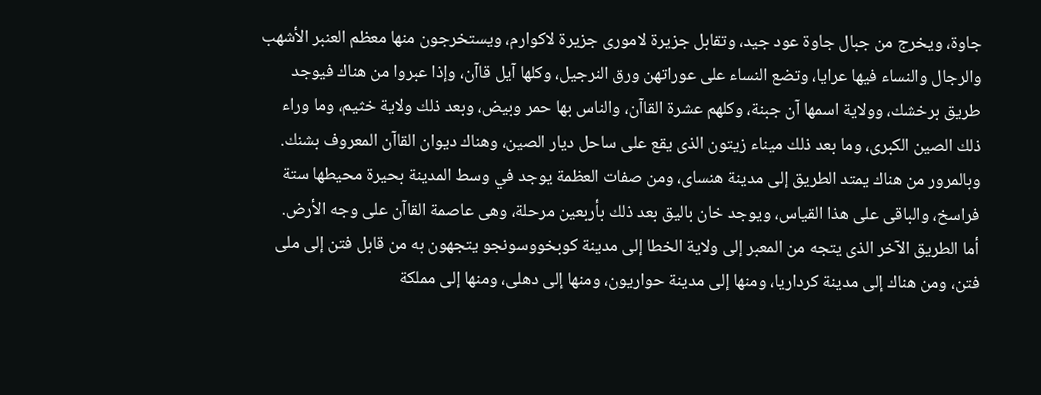جاوة، ويخرج من جبال جاوة عود جيد، وتقابل جزيرة لامورى جزيرة لاكوارم، ويستخرجون منها معظم العنبر الأشهب والرجال والنساء فيها عرايا، وتضع النساء على عوراتهن ورق النرجيل، وكلها آيل قاآن، وإذا عبروا من هناك فيوجد طريق برخشك، وولاية اسمها آن جبنة، وكلهم عشرة القاآن، والناس بها حمر وبيض، وبعد ذلك ولاية خثيم، وما وراء ذلك الصين الكبرى، وما بعد ذلك ميناء زيتون الذى يقع على ساحل ديار الصين، وهناك ديوان القاآن المعروف بشنك.
وبالمرور من هناك يمتد الطريق إلى مدينة هنساى، ومن صفات العظمة يوجد في وسط المدينة بحيرة محيطها ستة فراسخ، والباقى على هذا القياس، ويوجد خان باليق بعد ذلك بأربعين مرحلة، وهى عاصمة القاآن على وجه الأرض.
أما الطريق الآخر الذى يتجه من المعبر إلى ولاية الخطا إلى مدينة كوبخووسونجو يتجهون به من قابل فتن إلى ملى فتن، ومن هناك إلى مدينة كرداريا، ومنها إلى مدينة حواريون، ومنها إلى دهلى، ومنها إلى مملكة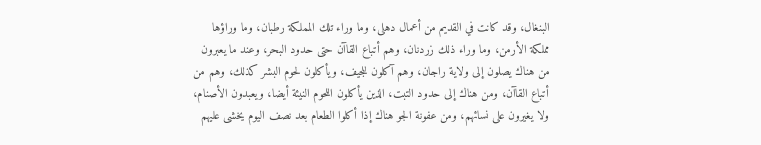البنغال، وقد كانت في القديم من أعمال دهلى، وما وراء تلك المملكة رطبان، وما وراؤها مملكة الأرمن، وما وراء ذلك زردنان، وهم أتباع القاآن حتى حدود البحر، وعند ما يعبرون من هناك يصلون إلى ولاية راجان، وهم آكلون للجيف، ويأكلون لحوم البشر كذلك، وهم من أتباع القاآن، ومن هناك إلى حدود التبت، الذين يأكلون اللحوم النيئة أيضا، ويعبدون الأصنام، ولا يغيرون على نسائهم، ومن عفونة الجو هناك إذا أكلوا الطعام بعد نصف اليوم يخشى عليهم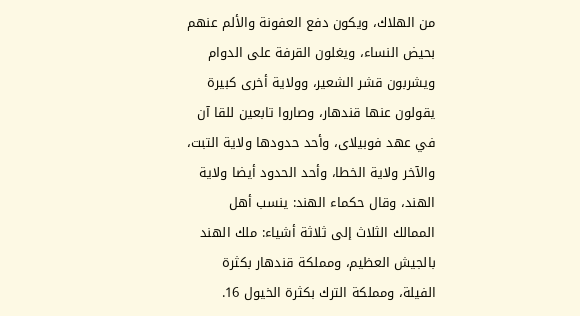من الهلاك، ويكون دفع العفونة والألم عنهم بحيض النساء، ويغلون القرفة على الدوام ويشربون قشر الشعير، وولاية أخرى كبيرة يقولون عنها قندهار، وصاروا تابعين للقا آن في عهد فوبيلاى، وأحد حدودها ولاية التبت، والآخر ولاية الخطا، وأحد الحدود أيضا ولاية الهند، وقال حكماء الهند: ينسب أهل الممالك الثلاث إلى ثلاثة أشياء: ملك الهند بالجيش العظيم، ومملكة قندهار بكثرة الفيلة، ومملكة الترك بكثرة الخيول 16.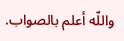واللّه أعلم بالصواب.